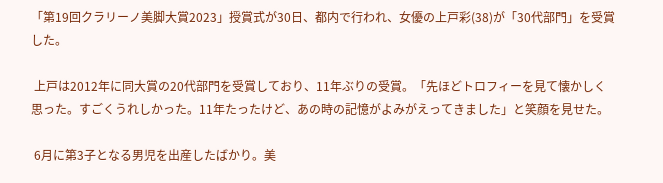「第19回クラリーノ美脚大賞2023」授賞式が30日、都内で行われ、女優の上戸彩(38)が「30代部門」を受賞した。

 上戸は2012年に同大賞の20代部門を受賞しており、11年ぶりの受賞。「先ほどトロフィーを見て懐かしく思った。すごくうれしかった。11年たったけど、あの時の記憶がよみがえってきました」と笑顔を見せた。

 6月に第3子となる男児を出産したばかり。美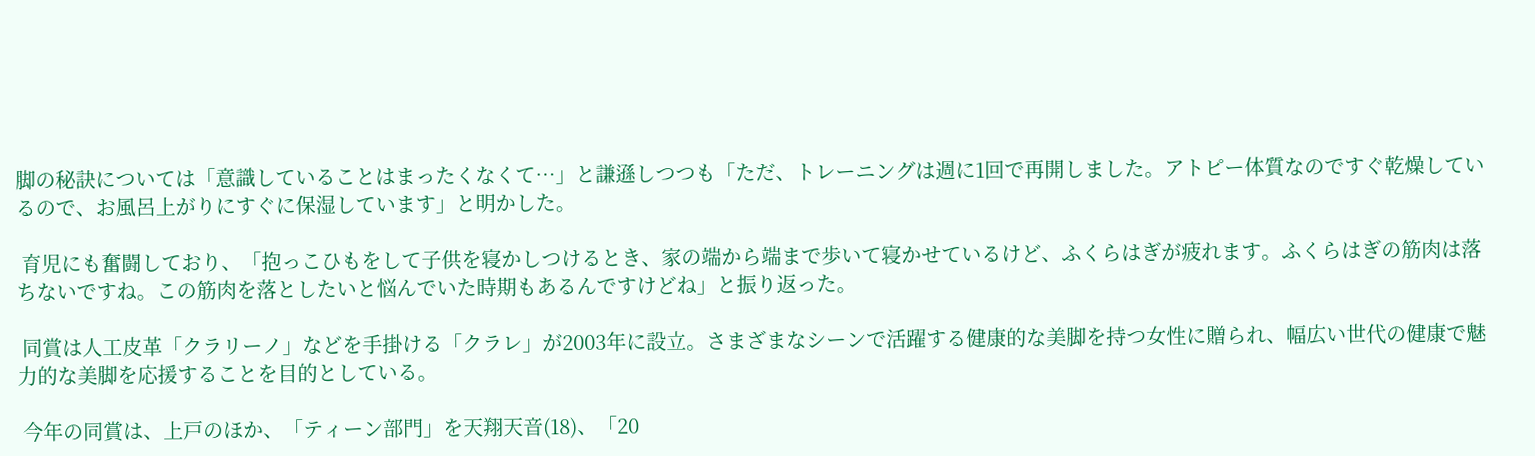脚の秘訣については「意識していることはまったくなくて…」と謙遜しつつも「ただ、トレーニングは週に1回で再開しました。アトピー体質なのですぐ乾燥しているので、お風呂上がりにすぐに保湿しています」と明かした。

 育児にも奮闘しており、「抱っこひもをして子供を寝かしつけるとき、家の端から端まで歩いて寝かせているけど、ふくらはぎが疲れます。ふくらはぎの筋肉は落ちないですね。この筋肉を落としたいと悩んでいた時期もあるんですけどね」と振り返った。

 同賞は人工皮革「クラリーノ」などを手掛ける「クラレ」が2003年に設立。さまざまなシーンで活躍する健康的な美脚を持つ女性に贈られ、幅広い世代の健康で魅力的な美脚を応援することを目的としている。

 今年の同賞は、上戸のほか、「ティーン部門」を天翔天音(18)、「20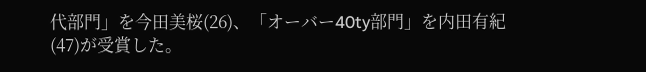代部門」を今田美桜(26)、「オーバー40ty部門」を内田有紀(47)が受賞した。